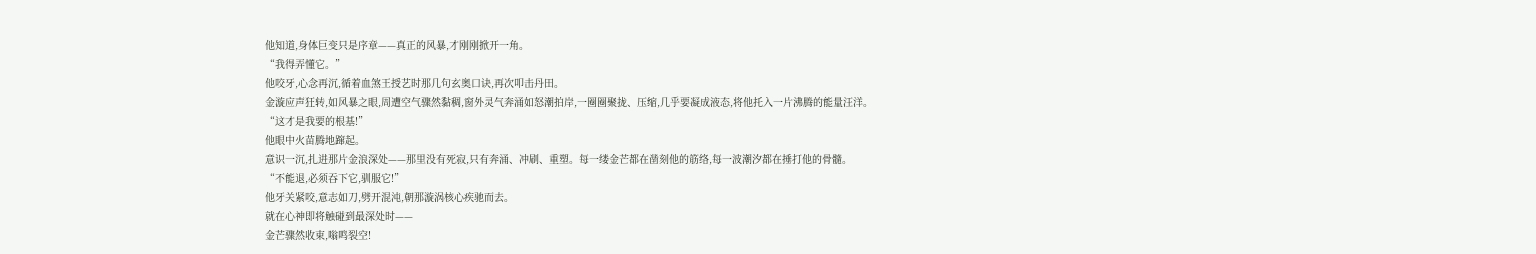他知道,身体巨变只是序章——真正的风暴,才刚刚掀开一角。
“我得弄懂它。”
他咬牙,心念再沉,循着血煞王授艺时那几句玄奥口诀,再次叩击丹田。
金漩应声狂转,如风暴之眼,周遭空气骤然黏稠,窗外灵气奔涌如怒潮拍岸,一圈圈聚拢、压缩,几乎要凝成液态,将他托入一片沸腾的能量汪洋。
“这才是我要的根基!”
他眼中火苗腾地蹿起。
意识一沉,扎进那片金浪深处——那里没有死寂,只有奔涌、冲刷、重塑。每一缕金芒都在凿刻他的筋络,每一波潮汐都在捶打他的骨髓。
“不能退,必须吞下它,驯服它!”
他牙关紧咬,意志如刀,劈开混沌,朝那漩涡核心疾驰而去。
就在心神即将触碰到最深处时——
金芒骤然收束,嗡鸣裂空!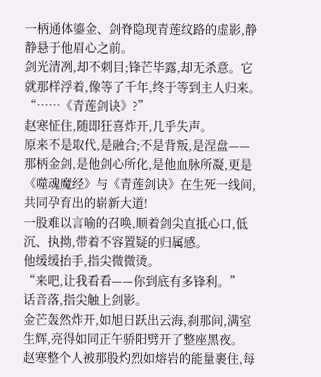一柄通体鎏金、剑脊隐现青莲纹路的虚影,静静悬于他眉心之前。
剑光清冽,却不刺目;锋芒毕露,却无杀意。它就那样浮着,像等了千年,终于等到主人归来。
“……《青莲剑诀》?”
赵寒怔住,随即狂喜炸开,几乎失声。
原来不是取代,是融合;不是背叛,是涅盘——
那柄金剑,是他剑心所化,是他血脉所凝,更是《噬魂魔经》与《青莲剑诀》在生死一线间,共同孕育出的崭新大道!
一股难以言喻的召唤,顺着剑尖直抵心口,低沉、执拗,带着不容置疑的归属感。
他缓缓抬手,指尖微微烫。
“来吧,让我看看——你到底有多锋利。”
话音落,指尖触上剑影。
金芒轰然炸开,如旭日跃出云海,刹那间,满室生辉,亮得如同正午骄阳劈开了整座黑夜。
赵寒整个人被那股灼烈如熔岩的能量裹住,每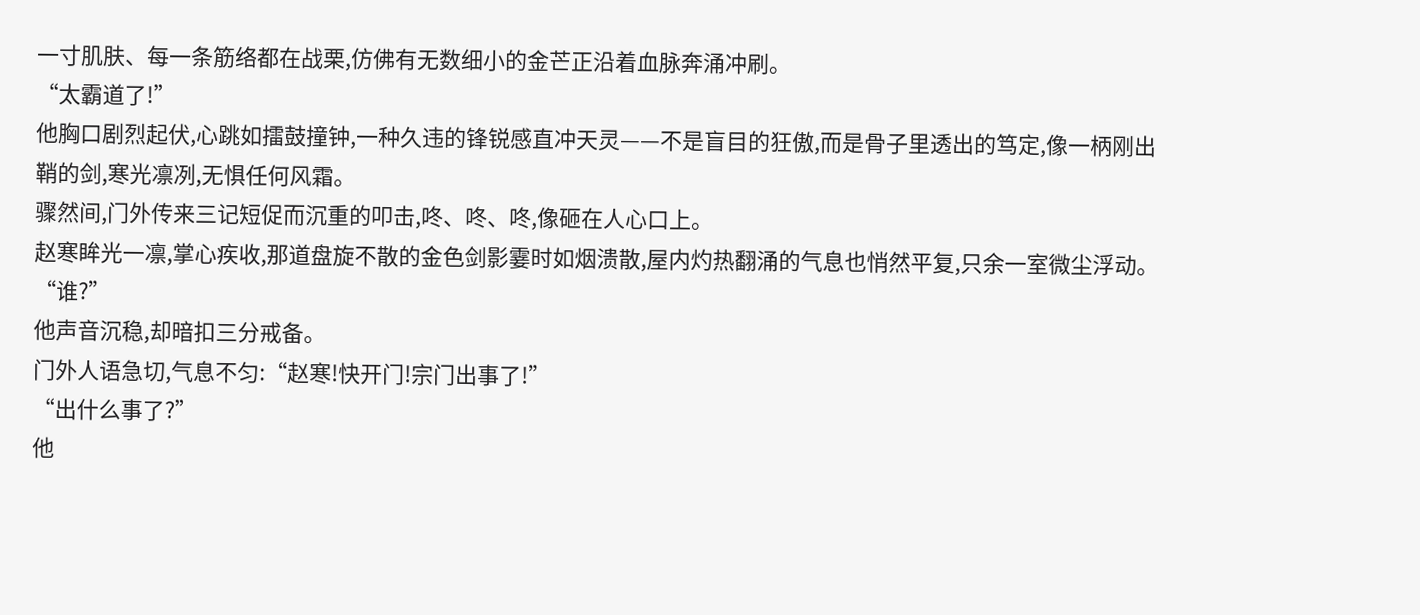一寸肌肤、每一条筋络都在战栗,仿佛有无数细小的金芒正沿着血脉奔涌冲刷。
“太霸道了!”
他胸口剧烈起伏,心跳如擂鼓撞钟,一种久违的锋锐感直冲天灵——不是盲目的狂傲,而是骨子里透出的笃定,像一柄刚出鞘的剑,寒光凛冽,无惧任何风霜。
骤然间,门外传来三记短促而沉重的叩击,咚、咚、咚,像砸在人心口上。
赵寒眸光一凛,掌心疾收,那道盘旋不散的金色剑影霎时如烟溃散,屋内灼热翻涌的气息也悄然平复,只余一室微尘浮动。
“谁?”
他声音沉稳,却暗扣三分戒备。
门外人语急切,气息不匀:“赵寒!快开门!宗门出事了!”
“出什么事了?”
他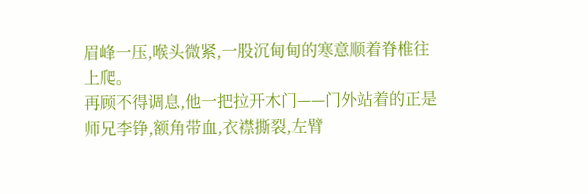眉峰一压,喉头微紧,一股沉甸甸的寒意顺着脊椎往上爬。
再顾不得调息,他一把拉开木门——门外站着的正是师兄李铮,额角带血,衣襟撕裂,左臂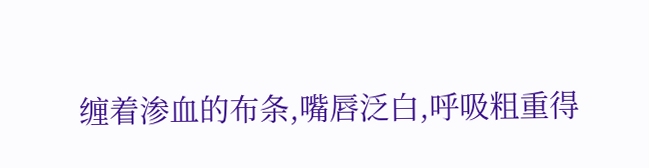缠着渗血的布条,嘴唇泛白,呼吸粗重得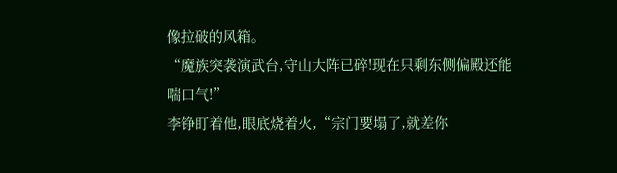像拉破的风箱。
“魔族突袭演武台,守山大阵已碎!现在只剩东侧偏殿还能喘口气!”
李铮盯着他,眼底烧着火,“宗门要塌了,就差你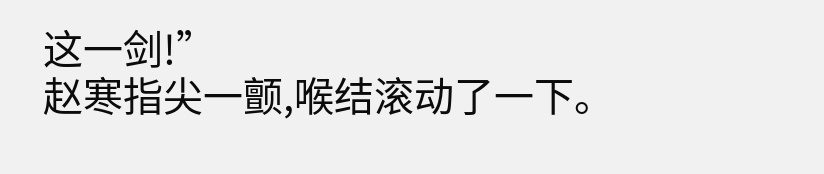这一剑!”
赵寒指尖一颤,喉结滚动了一下。